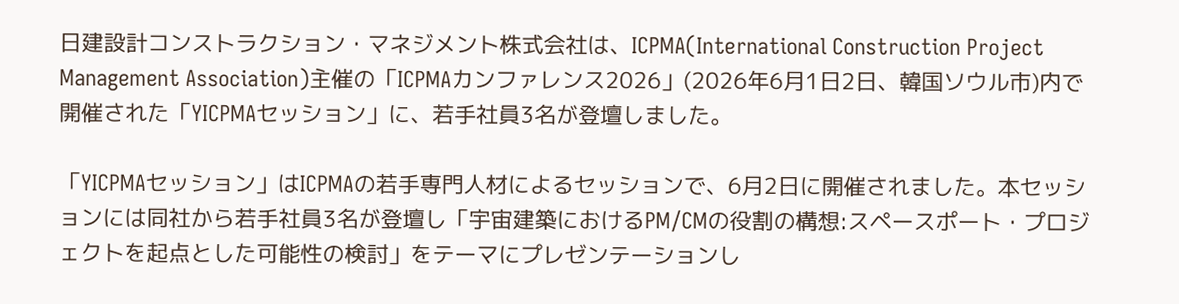日建設計コンストラクション・マネジメント株式会社は、ICPMA(International Construction Project Management Association)主催の「ICPMAカンファレンス2026」(2026年6月1日2日、韓国ソウル市)内で開催された「YICPMAセッション」に、若手社員3名が登壇しました。

「YICPMAセッション」はICPMAの若手専門人材によるセッションで、6月2日に開催されました。本セッションには同社から若手社員3名が登壇し「宇宙建築におけるPM/CMの役割の構想:スペースポート・プロジェクトを起点とした可能性の検討」をテーマにプレゼンテーションし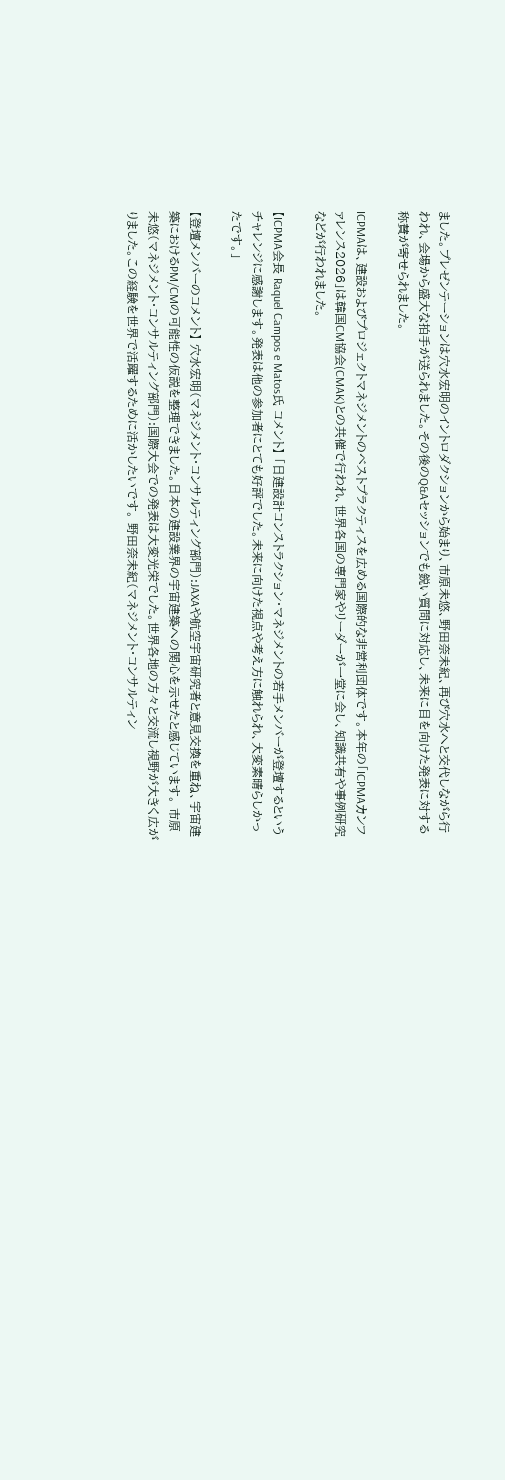ました。プレゼンテーションは穴水宏明のイントロダクションから始まり、市原未悠、野田奈未紀、再び穴水へと交代しながら行われ、会場から盛大な拍手が送られました。その後のQ&Aセッションでも鋭い質問に対応し、未来に目を向けた発表に対する称賛が寄せられました。

ICPMAは、建設およびプロジェクトマネジメントのベストプラクティスを広める国際的な非営利団体です。本年の「ICPMAカンファレンス2026」は韓国CM協会(CMAK)との共催で行われ、世界各国の専門家やリーダーが一堂に会し、知識共有や事例研究などが行われました。

【ICPMA会長 Raquel Campos e Matos氏 コメント】 「日建設計コンストラクション・マネジメントの若手メンバーが登壇するというチャレンジに感謝します。発表は他の参加者にとても好評でした。未来に向けた視点や考え方に触れられ、大変素晴らしかったです。」

【登壇メンバーのコメント】 穴水宏明(マネジメント・コンサルティング部門):JAXAや航空宇宙研究者と意見交換を重ね、宇宙建築におけるPM/CMの可能性の仮説を整理できました。日本の建設業界の宇宙建築への関心を示せたと感じています。 市原未悠(マネジメント・コンサルティング部門):国際大会での発表は大変光栄でした。世界各地の方々と交流し視野が大きく広がりました。この経験を世界で活躍するために活かしたいです。 野田奈未紀(マネジメント・コンサルティン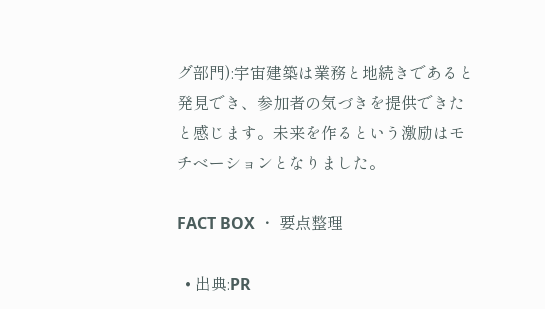グ部門):宇宙建築は業務と地続きであると発見でき、参加者の気づきを提供できたと感じます。未来を作るという激励はモチベーションとなりました。

FACT BOX ・ 要点整理

  • 出典:PR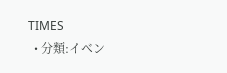TIMES
  • 分類:イベン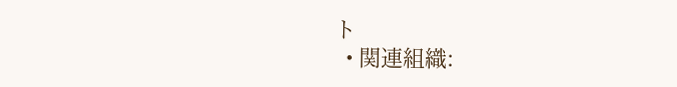ト
  • 関連組織: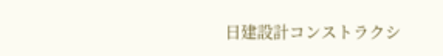日建設計コンストラクシ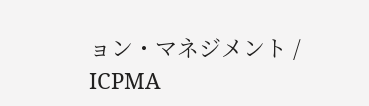ョン・マネジメント / ICPMA